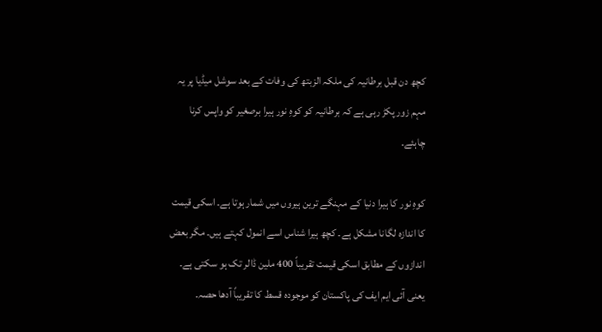کچھ دن قبل برطانیہ کی ملکہ الزبتھ کی وفات کے بعد سوشل میڈیا پر یہ مہم زور پکڑ رہی ہے کہ برطانیہ کو کوہِ نور ہیرا برصغیر کو واپس کرنا چاہئے۔

کوہِ نور کا ہیرا دنیا کے مہنگے ترین ہیروں میں شمار ہوتا ہے۔ اسکی قیمت کا اندازہ لگانا مشکل ہے۔ کچھ ہیرا شناس اسے انمول کہتے ہیں۔ مگر بعض اندازوں کے مطابق اسکی قیمت تقریباً 400 ملین ڈالر تک ہو سکتی ہے۔ یعنی آئی ایم ایف کی پاکستان کو موجودہ قسط کا تقریباً آدھا حصہ۔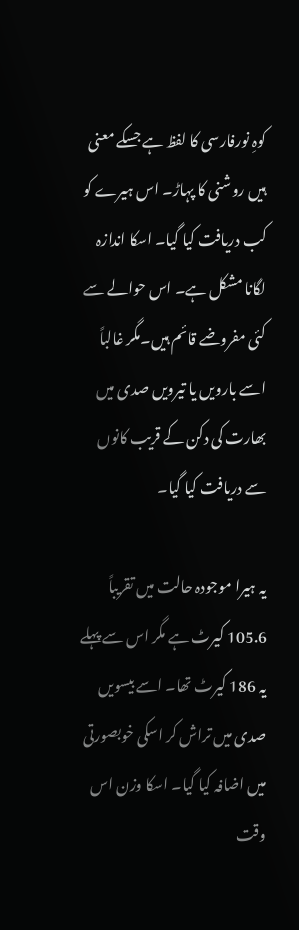کوہِ نورفارسی کا لفظ ہے جسکے معنی ہیں روشنی کا پہاڑ۔ اس ہیرے کو کب دریافت کیا گیا۔ اسکا اندازہ لگانا مشکل ہے۔ اس حوالے سے کئی مفروضے قائم ہیں۔مگر غالباً اسے بارویں یا تیرویں صدی میں بھارت کی دکن کے قریب کانوں سے دریافت کیا گیا۔

یہ ہیرا موجودہ حالت میں تقریباً 105.6 کیرٹ ہے مگر اس سے پہلے یہ 186 کیرٹ تھا۔ اسے بیسویں صدی میں تراش کر اسکی خوبصورتی میں اضافہ کیا گیا۔ اسکا وزن اس وقت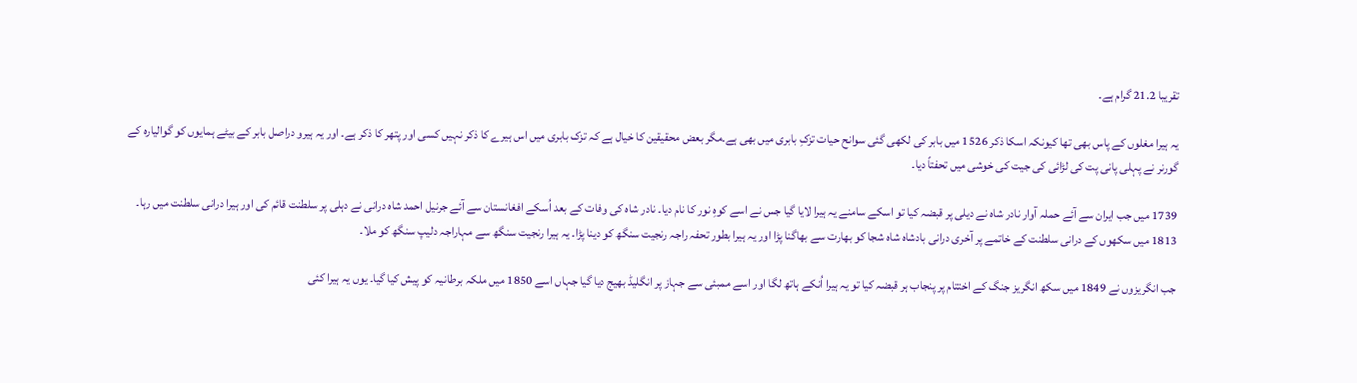تقریبا 21.2 گرام ہے۔

یہ ہیرا مغلوں کے پاس بھی تھا کیونکہ اسکا ذکر 1526 میں بابر کی لکھی گئی سوانح حیات تزکِ بابری میں بھی ہے۔مگر بعض محقیقین کا خیال ہے کہ تزک بابری میں اس ہیرے کا ذکر نہیں کسی اور پتھر کا ذکر ہے۔ اور یہ ہیرو دراصل بابر کے بیٹے ہمایوں کو گوالیارہ کے گورنر نے پہلی پانی پت کی لڑائی کی جیت کی خوشی میں تحفتاً دیا۔

1739 میں جب ایران سے آئے حملہ آوار نادر شاہ نے دیلی پر قبضہ کیا تو اسکے سامنے یہ ہیرا لایا گیا جس نے اسے کوہِ نور کا نام دیا۔ نادر شاہ کی وفات کے بعد اُسکے افغانستان سے آئے جرنیل احمد شاہ درانی نے دہلی پر سلطنت قائم کی اور ہیرا درانی سلطنت میں رہا۔ 1813 میں سکھوں کے درانی سلطنت کے خاتمے پر آخری درانی بادشاہ شاہ شجا کو بھارت سے بھاگنا پڑا اور یہ ہیرا بطور تحفہ راجہ رنجیت سنگھ کو دینا پڑا۔ یہ ہیرا رنجیت سنگھ سے مہاراجہ دلیپ سنگھ کو ملا۔

جب انگریزوں نے 1849 میں سکھ انگریز جنگ کے اختتام پر پنجاب ہر قبضہ کیا تو یہ ہیرا اُنکے ہاتھ لگا اور اسے ممبئی سے جہاز پر انگلیڈ بھیج دیا گیا جہاں اسے 1850 میں ملکہ برطانیہ کو پیش کیا گیا۔ یوں یہ ہیرا کئی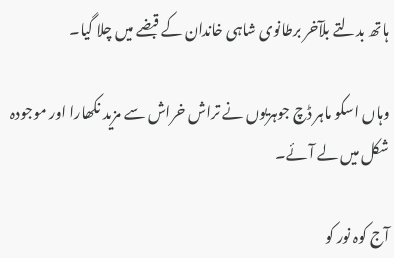ہاتھ بدلتے بلآخر برطانوی شاہی خاندان کے قبضے میں چلا گیا۔

وہاں اسکو ماہر ڈچ جوہریوں نے تراش خراش سے مزید نکھارا اور موجودہ شکل میں لے آئے۔

آج کوہ نور کو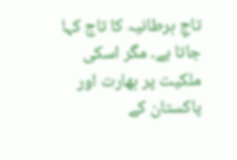تاجِ برطانیہ کا تاج کہا جاتا ہے۔ مگر اسکی ملکیت پر بھارت اور پاکستان کے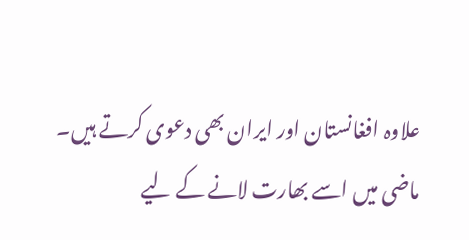علاوہ افغانستان اور ایران بھی دعوی کرتے ہیں۔ ماضی میں اسے بھارت لانے کے لیے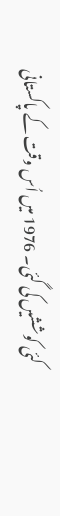کئی کوششیں کی گئی۔ 1976 میں اُس وقت کے پاکستانی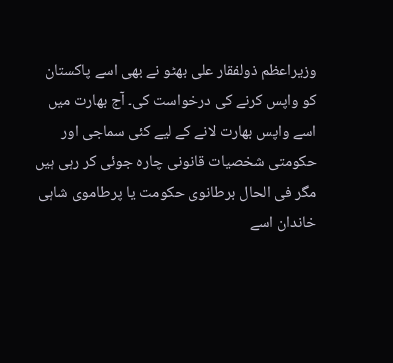وزیراعظم ذولفقار علی بھٹو نے بھی اسے پاکستان کو واپس کرنے کی درخواست کی۔ آج بھارت میں اسے واپس بھارت لانے کے لیے کئی سماجی اور حکومتی شخصیات قانونی چارہ جوئی کر رہی ہیں مگر فی الحال برطانوی حکومت یا پرطاموی شاہی خاندان اسے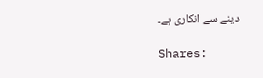دینے سے انکاری ہے۔

Shares: